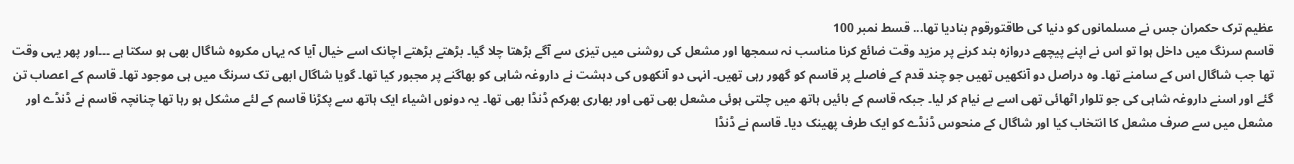عظیم ترک حکمران جس نے مسلمانوں کو دنیا کی طاقتورقوم بنادیا تھا... قسط نمبر 100
قاسم سرنگ میں داخل ہوا تو اس نے اپنے پیچھے دروازہ بند کرنے پر مزید وقت ضائع کرنا مناسب نہ سمجھا اور مشعل کی روشنی میں تیزی سے آگے بڑھتا چلا گیا۔ بڑھتے بڑھتے اچانک اسے خیال آیا کہ یہاں مکروہ شاگال بھی ہو سکتا ہے ۔۔۔اور پھر یہی وقت تھا جب شاگال اس کے سامنے تھا۔ وہ دراصل دو آنکھیں تھیں جو چند قدم کے فاصلے پر قاسم کو گھور رہی تھیں۔ انہی دو آنکھوں کی دہشت نے داروغہ شاہی کو بھاگنے پر مجبور کیا تھا۔ گویا شاگال ابھی تک سرنگ میں ہی موجود تھا۔ قاسم کے اعصاب تن گئے اور اسنے داروغہ شاہی کی جو تلوار اٹھائی تھی اسے بے نیام کر لیا۔ جبکہ قاسم کے بائیں ہاتھ میں چلتی ہوئی مشعل بھی تھی اور بھاری بھرکم ڈنڈا بھی تھا۔ یہ دونوں اشیاء ایک ہاتھ سے پکڑنا قاسم کے لئے مشکل ہو رہا تھا چنانچہ قاسم نے ڈنڈے اور مشعل میں سے صرف مشعل کا انتخاب کیا اور شاگال کے منحوس ڈنڈے کو ایک طرف پھینک دیا۔ قاسم نے ڈنڈا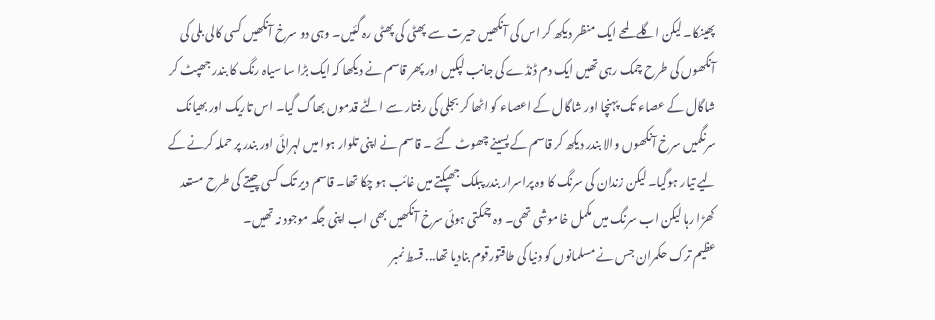پھینکا۔ لیکن اگلے لمحے ایک منظر دیکھ کر اس کی آنکھیں حیرت سے پھٹی کی پھٹی رہ گئیں۔ وہی دو سرخ آنکھیں کسی کالی بلی کی آنکھوں کی طرح چمک رہی تھیں ایک دم ڈنڈے کی جانب لپکیں اور پھر قاسم نے دیکھا کہ ایک بڑا سا سیاہ رنگ کا بندر جھپٹ کر شاگال کے عصاء تک پہنچا اور شاگال کے اعصاء کو اٹھا کر بجلی کی رفتار سے الٹے قدموں بھاگ گیا۔ اس تاریک اور بھیانک سرنگمیں سرخ آنکھوں والا بندر دیکھ کر قاسم کے پسینے چھوٹ گئے ۔ قاسم نے اپنی تلوار ہوا میں لہرائی اور بندر پر حملہ کرنے کے لیے تیار ہوگیا۔ لیکن زندان کی سرنگ کا وہ پراسرار بندر پبلک جھپکتے میں غائب ہو چکا تھا۔ قاسم دیر تک کسی چیتے کی طرح مستعد کھڑا رہا لیکن اب سرنگ میں مکمل خاموشی تھی۔ وہ چمکتی ہوئی سرخ آنکھیں بھی اب اپنی جگہ موجود نہ تھیں۔
عظیم ترک حکمران جس نے مسلمانوں کو دنیا کی طاقتورقوم بنادیا تھا... قسط نمبر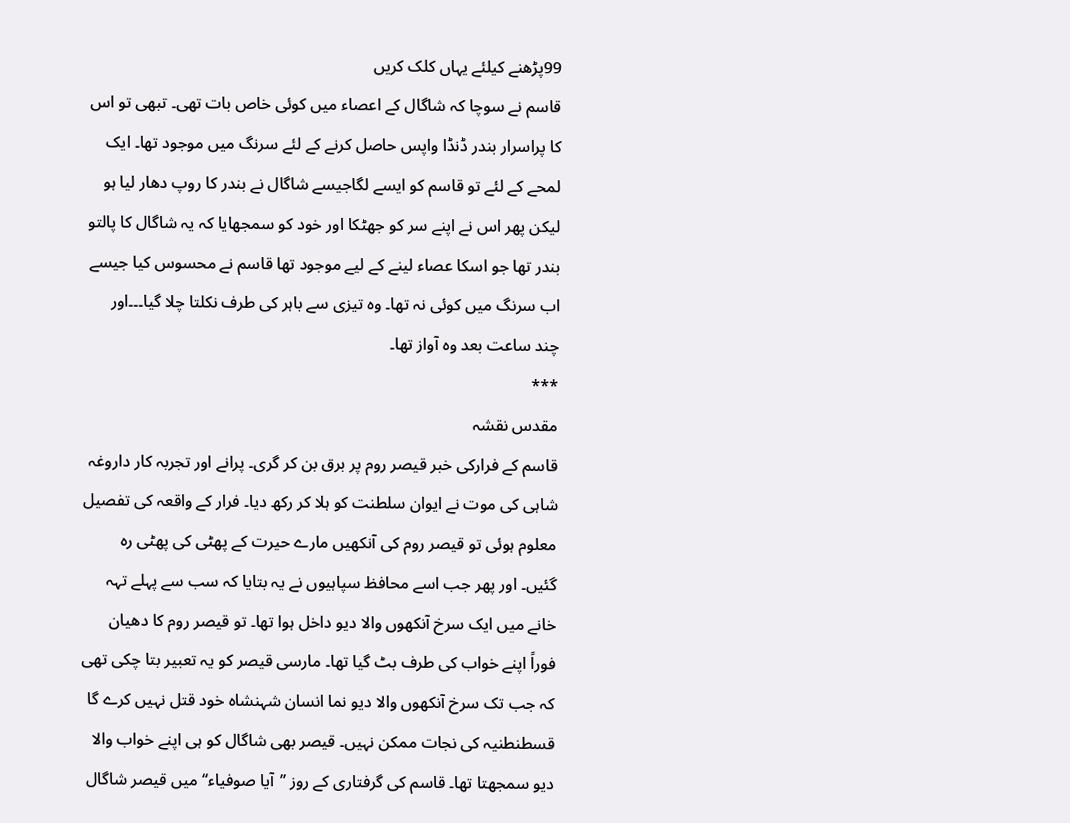99پڑھنے کیلئے یہاں کلک کریں
قاسم نے سوچا کہ شاگال کے اعصاء میں کوئی خاص بات تھی۔ تبھی تو اس کا پراسرار بندر ڈنڈا واپس حاصل کرنے کے لئے سرنگ میں موجود تھا۔ ایک لمحے کے لئے تو قاسم کو ایسے لگاجیسے شاگال نے بندر کا روپ دھار لیا ہو لیکن پھر اس نے اپنے سر کو جھٹکا اور خود کو سمجھایا کہ یہ شاگال کا پالتو بندر تھا جو اسکا عصاء لینے کے لیے موجود تھا قاسم نے محسوس کیا جیسے اب سرنگ میں کوئی نہ تھا۔ وہ تیزی سے باہر کی طرف نکلتا چلا گیا۔۔۔اور چند ساعت بعد وہ آواز تھا۔
***
مقدس نقشہ
قاسم کے فرارکی خبر قیصر روم پر برق بن کر گری۔ پرانے اور تجربہ کار داروغہ شاہی کی موت نے ایوان سلطنت کو ہلا کر رکھ دیا۔ فرار کے واقعہ کی تفصیل معلوم ہوئی تو قیصر روم کی آنکھیں مارے حیرت کے پھٹی کی پھٹی رہ گئیں۔ اور پھر جب اسے محافظ سپاہیوں نے یہ بتایا کہ سب سے پہلے تہہ خانے میں ایک سرخ آنکھوں والا دیو داخل ہوا تھا۔ تو قیصر روم کا دھیان فوراً اپنے خواب کی طرف بٹ گیا تھا۔ مارسی قیصر کو یہ تعبیر بتا چکی تھی کہ جب تک سرخ آنکھوں والا دیو نما انسان شہنشاہ خود قتل نہیں کرے گا قسطنطنیہ کی نجات ممکن نہیں۔ قیصر بھی شاگال کو ہی اپنے خواب والا دیو سمجھتا تھا۔ قاسم کی گرفتاری کے روز ’’آیا صوفیاء‘‘ میں قیصر شاگال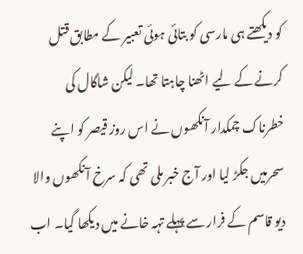کو دیکھتے ہی مارسی کو بتائی ہوئی تعبیر کے مطابق قتل کرنے کے لیے اٹھنا چاہتا تھا۔ لیکن شاگال کی خطرناک چمکدار آنکھوں نے اس روز قیصر کو اپنے سحرمیں جکڑ لیا اور آج خبر ملی تھی کہ سرخ آنکھوں والا دیو قاسم کے فرار سے پہلے تہہ خانے میں دیکھا گیا۔ اب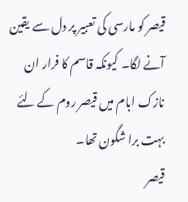قیصر کو مارسی کی تعبیر پر دل سے یقین آنے لگا۔ کیونکہ قاسم کا فرار ان نازک ابام میں قیصر روم کے لئے بہت برا شگون تھا۔
قیصر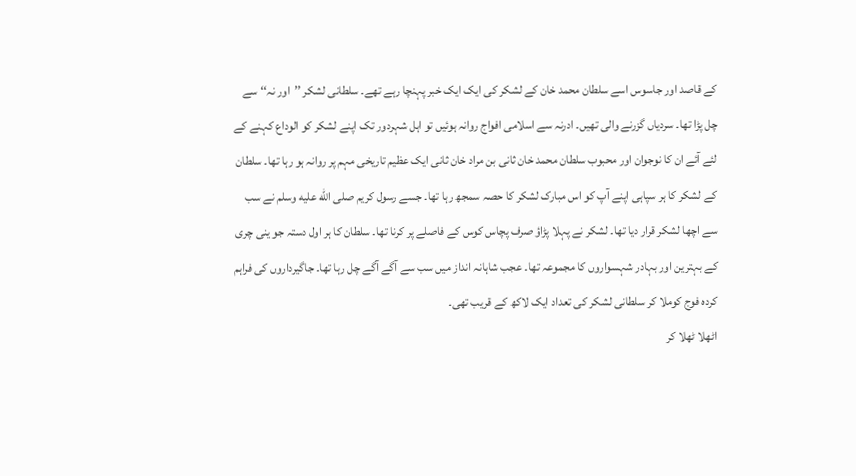کے قاصد اور جاسوس اسے سلطان محمد خان کے لشکر کی ایک ایک خبر پہنچا رہے تھے۔ سلطانی لشکر ’’اور نہ‘‘ سے چل پڑا تھا۔ سردیاں گزرنے والی تھیں۔ ادرنہ سے اسلامی افواج روانہ ہوئیں تو اہل شہردور تک اپنے لشکر کو الوداع کہنے کے لئے آئے ان کا نوجوان اور محبوب سلطان محمد خان ثانی بن مراد خان ثانی ایک عظیم تاریخی مہم پر روانہ ہو رہا تھا۔ سلطان کے لشکر کا ہر سپاہی اپنے آپ کو اس مبارک لشکر کا حصہ سمجھ رہا تھا۔ جسے رسول کریم صلى الله عليه وسلم نے سب سے اچھا لشکر قرار دیا تھا۔ لشکر نے پہلا پڑاؤ صرف پچاس کوس کے فاصلے پر کرنا تھا۔ سلطان کا ہر اول دستہ جو ینی چری کے بہترین اور بہادر شہسواروں کا مجموعہ تھا۔ عجب شاہانہ انداز میں سب سے آگے آگے چل رہا تھا۔ جاگیرداروں کی فراہم کردہ فوج کوملا کر سلطانی لشکر کی تعداد ایک لاکھ کے قریب تھی۔
اٹھلا ٹھلا کر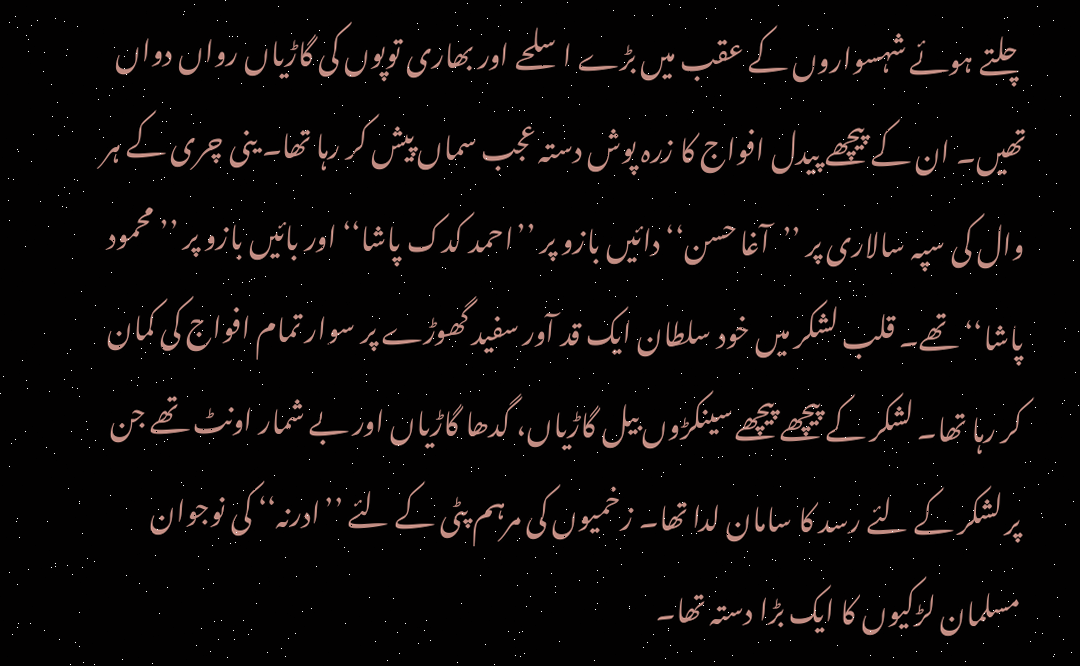چلتے ہوئے شہسواروں کے عقب میں بڑے اسلحے اور بھاری توپوں کی گاڑیاں رواں دواں تھیں۔ ان کے پیچھے پیدل افواج کا زرہ پوش دستہ عجب سماں پیش کر رہا تھا۔ ینی چری کے ہر وال کی سپہ سالاری پر ’’آغا حسن‘‘ دائیں بازو پر ’’احمد کدک پاشا‘‘ اور بائیں بازو پر ’’محمود پاشا‘‘ تھے۔ قلب لشکر میں خود سلطان ایک قد آور سفید گھوڑے پر سوار تمام افواج کی کمان کر رہا تھا۔ لشکر کے پیچھے پیچھے سینکڑوں بیل گاڑیاں، گدھا گاڑیاں اور بے شمار اونٹ تھے جن پر لشکر کے لئے رسد کا سامان لدا تھا۔ زخمیوں کی مرہم پٹی کے لئے ’’ادرنہ‘‘ کی نوجوان مسلمان لڑکیوں کا ایک بڑا دستہ تھا۔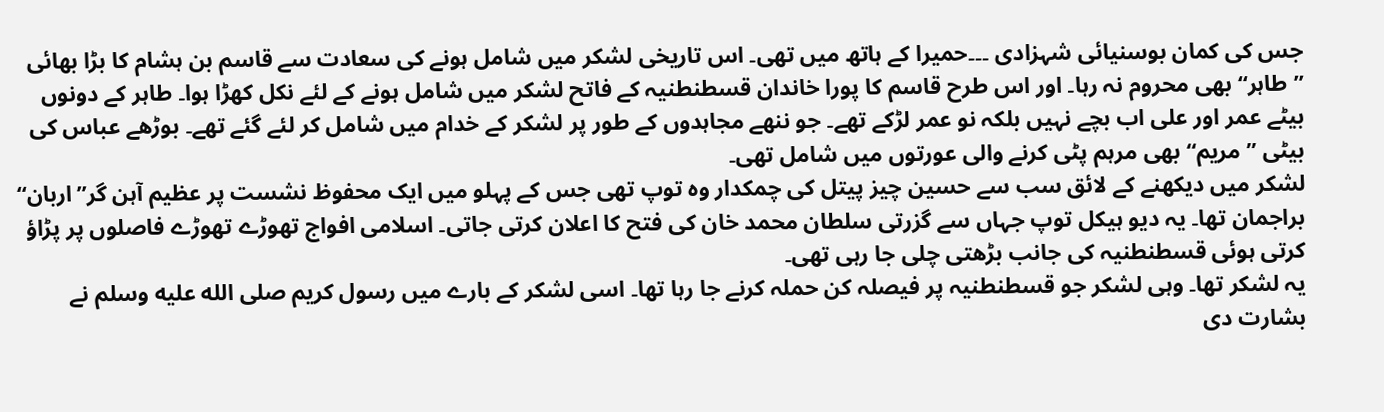جس کی کمان بوسنیائی شہزادی ۔۔۔حمیرا کے ہاتھ میں تھی۔ اس تاریخی لشکر میں شامل ہونے کی سعادت سے قاسم بن ہشام کا بڑا بھائی ’’طاہر‘‘ بھی محروم نہ رہا۔ اور اس طرح قاسم کا پورا خاندان قسطنطنیہ کے فاتح لشکر میں شامل ہونے کے لئے نکل کھڑا ہوا۔ طاہر کے دونوں بیٹے عمر اور علی اب بچے نہیں بلکہ نو عمر لڑکے تھے۔ جو ننھے مجاہدوں کے طور پر لشکر کے خدام میں شامل کر لئے گئے تھے۔ بوڑھے عباس کی بیٹی ’’مریم‘‘ بھی مرہم پٹی کرنے والی عورتوں میں شامل تھی۔
لشکر میں دیکھنے کے لائق سب سے حسین چیز پیتل کی چمکدار وہ توپ تھی جس کے پہلو میں ایک محفوظ نشست پر عظیم آہن گر’’اربان‘‘ براجمان تھا۔ یہ دیو ہیکل توپ جہاں سے گزرتی سلطان محمد خان کی فتح کا اعلان کرتی جاتی۔ اسلامی افواج تھوڑے تھوڑے فاصلوں پر پڑاؤ کرتی ہوئی قسطنطنیہ کی جانب بڑھتی چلی جا رہی تھی۔
یہ لشکر تھا۔ وہی لشکر جو قسطنطنیہ پر فیصلہ کن حملہ کرنے جا رہا تھا۔ اسی لشکر کے بارے میں رسول کریم صلى الله عليه وسلم نے بشارت دی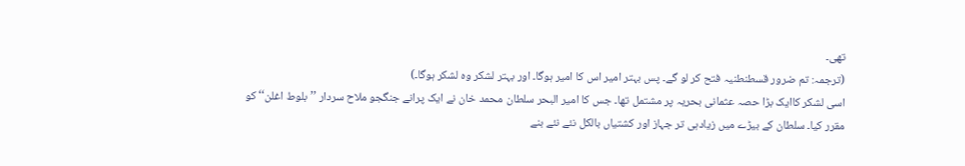تھی۔
(ترجمہ: تم ضرور قسطنطنیہ فتح کر لو گے۔ پس بہتر امیر اس کا امیر ہوگا۔ اور بہتر لشکر وہ لشکر ہوگا۔)
اسی لشکر کاایک بڑا حصہ عثمانی بحریہ پر مشتمل تھا۔ جس کا امیر البحر سلطان محمد خان نے ایک پرانے جنگجو ملاح سردار ’’بلوط اغلن‘‘ کو مقرر کیا۔ سلطان کے بیڑے میں زیادہی تر جہاز اور کشتیاں بالکل نئے نئے بنے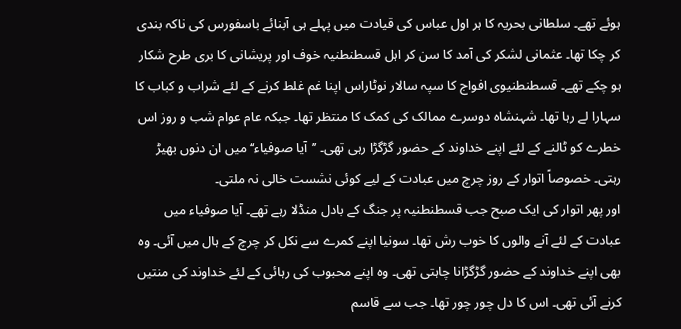ہوئے تھے۔ سلطانی بحریہ کا ہر اول عباس کی قیادت میں پہلے ہی آبنائے باسفورس کی ناکہ بندی کر چکا تھا۔ عثمانی لشکر کی آمد کا سن کر اہل قسطنطنیہ خوف اور پریشانی کا بری طرح شکار ہو چکے تھے۔ قسطنطنیوی افواج کا سپہ سالار نوٹاراس اپنا غم غلط کرنے کے لئے شراب و کباب کا سہارا لے رہا تھا۔ شہنشاہ دوسرے ممالک کی کمک کا منتظر تھا۔ جبکہ عام عوام شب و روز اس خطرے کو ٹالنے کے لئے اپنے خداوند کے حضور گڑگڑا رہی تھی۔ ’’آیا صوفیاء‘‘ میں ان دنوں بھیڑ رہتی۔ خصوصاً اتوار کے روز چرچ میں عبادت کے لیے کوئی نشست خالی نہ ملتی۔
اور پھر اتوار کی ایک صبح جب قسطنطنیہ پر جنگ کے بادل منڈلا رہے تھے۔ آیا صوفیاء میں عبادت کے لئے آنے والوں کا خوب رش تھا۔ سونیا اپنے کمرے سے نکل کر چرچ کے ہال میں آئی۔ وہ بھی اپنے خداوند کے حضور گڑگڑانا چاہتی تھی۔ وہ اپنے محبوب کی رہائی کے لئے خداوند کی منتیں کرنے آئی تھی۔ اس کا دل چور چور تھا۔ جب سے قاسم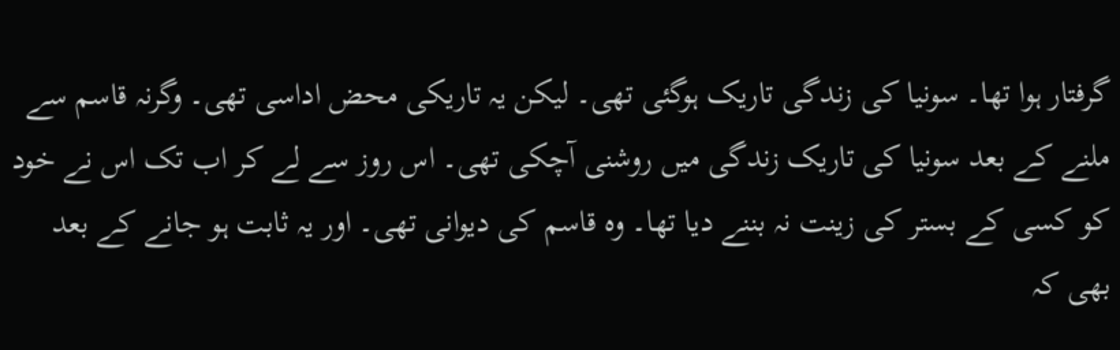گرفتار ہوا تھا۔ سونیا کی زندگی تاریک ہوگئی تھی۔ لیکن یہ تاریکی محض اداسی تھی۔ وگرنہ قاسم سے ملنے کے بعد سونیا کی تاریک زندگی میں روشنی آچکی تھی۔ اس روز سے لے کر اب تک اس نے خود کو کسی کے بستر کی زینت نہ بننے دیا تھا۔ وہ قاسم کی دیوانی تھی۔ اور یہ ثابت ہو جانے کے بعد بھی کہ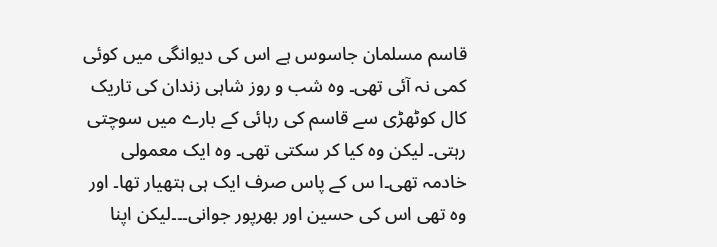قاسم مسلمان جاسوس ہے اس کی دیوانگی میں کوئی کمی نہ آئی تھی۔ وہ شب و روز شاہی زندان کی تاریک کال کوٹھڑی سے قاسم کی رہائی کے بارے میں سوچتی رہتی۔ لیکن وہ کیا کر سکتی تھی۔ وہ ایک معمولی خادمہ تھی۔ا س کے پاس صرف ایک ہی ہتھیار تھا۔ اور وہ تھی اس کی حسین اور بھرپور جوانی۔۔۔لیکن اپنا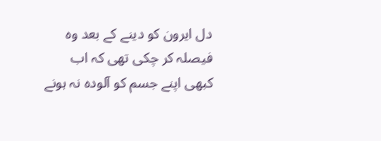دل ایرون کو دینے کے بعد وہ فیصلہ کر چکی تھی کہ اب کبھی اپنے جسم کو آلودہ نہ ہونے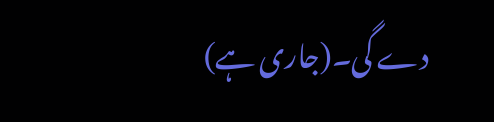دے گی۔(جاری ہے)